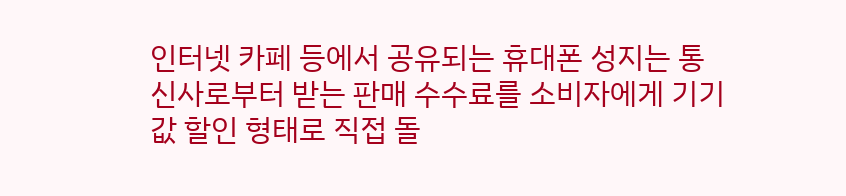인터넷 카페 등에서 공유되는 휴대폰 성지는 통신사로부터 받는 판매 수수료를 소비자에게 기기값 할인 형태로 직접 돌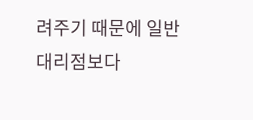려주기 때문에 일반 대리점보다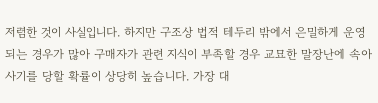저렴한 것이 사실입니다. 하지만 구조상 법적 테두리 밖에서 은밀하게 운영되는 경우가 많아 구매자가 관련 지식이 부족할 경우 교묘한 말장난에 속아 사기를 당할 확률이 상당히 높습니다. 가장 대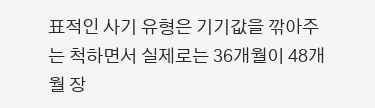표적인 사기 유형은 기기값을 깎아주는 척하면서 실제로는 36개월이 48개월 장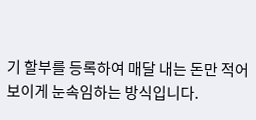기 할부를 등록하여 매달 내는 돈만 적어 보이게 눈속임하는 방식입니다.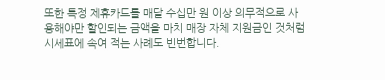또한 특정 제휴카드를 매달 수십만 원 이상 의무적으로 사용해야만 할인되는 금액을 마치 매장 자체 지원금인 것처럼 시세표에 속여 적는 사례도 빈번합니다.